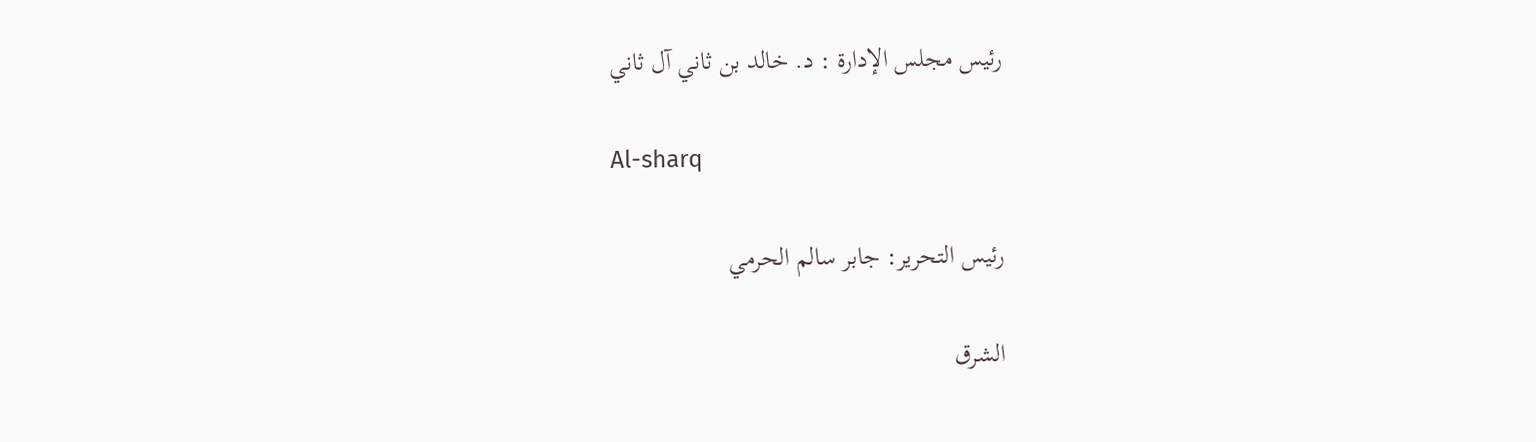رئيس مجلس الإدارة : د. خالد بن ثاني آل ثاني

Al-sharq

رئيس التحرير: جابر سالم الحرمي

الشرق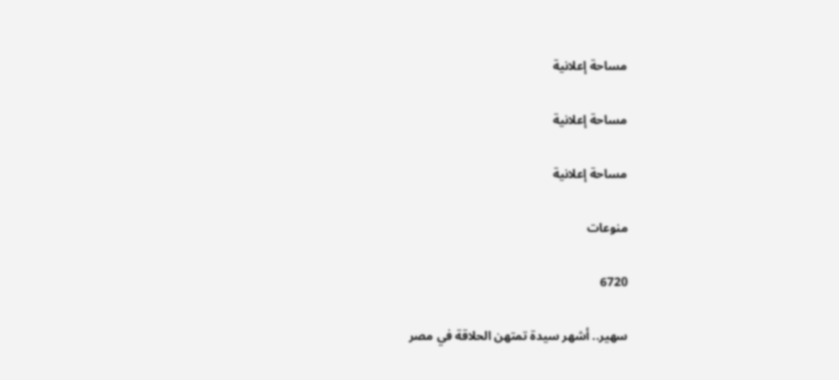مساحة إعلانية

مساحة إعلانية

مساحة إعلانية

منوعات

6720

سهير.. أشهر سيدة تمتهن الحلاقة في مصر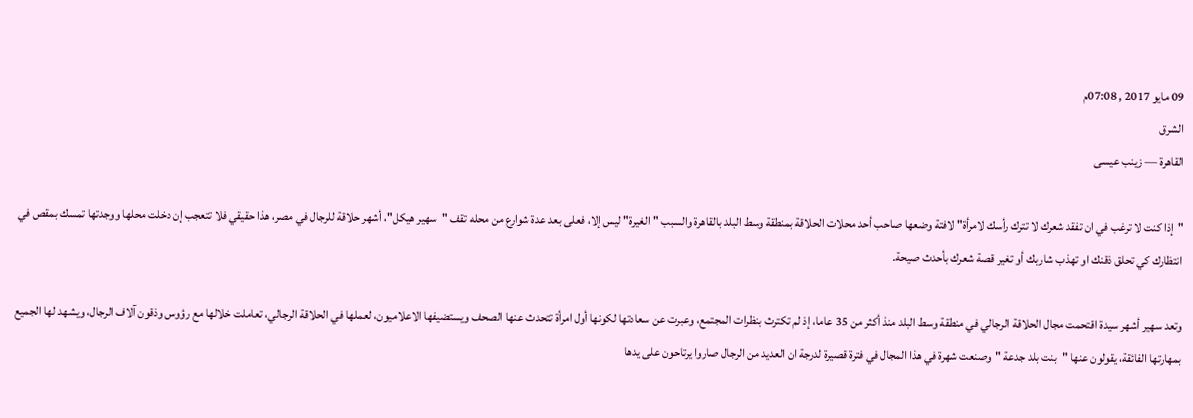09 مايو 2017 , 07:08م
الشرق
القاهرة — زينب عيسى

"إذا كنت لا ترغب في ان تفقد شعرك لا تترك رأسك لامرأة" لافتة وضعها صاحب أحد محلات الحلاقة بمنطقة وسط البلد بالقاهرة والسبب "الغيرة" ليس إلا، فعلى بعد عدة شوارع من محله تقف "سهير هيكل"، أشهر حلاقة للرجال في مصر، هذا حقيقي فلا تتعجب إن دخلت محلها ووجدتها تمسك بمقص في انتظارك كي تحلق ذقنك او تهذب شاربك أو تغير قصة شعرك بأحدث صيحة.

وتعد سهير أشهر سيدة اقتحمت مجال الحلاقة الرجالي في منطقة وسط البلد منذ أكثر من 35 عاما، إذ لم تكترث بنظرات المجتمع، وعبرت عن سعادتها لكونها أول امرأة تتحدث عنها الصحف ويستضيفها الاعلاميون، لعملها في الحلاقة الرجالي، تعاملت خلالها مع رؤوس وذقون آلاف الرجال، ويشهد لها الجميع بمهارتها الفائقة، يقولون عنها "بنت بلد جدعة "وصنعت شهرة في هذا المجال في فترة قصيرة لدرجة ان العديد من الرجال صاروا يرتاحون على يدها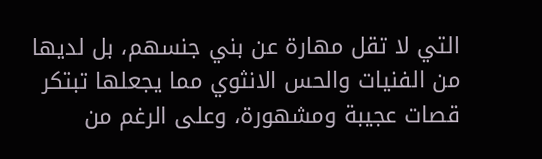التي لا تقل مهارة عن بني جنسهم، بل لديها من الفنيات والحس الانثوي مما يجعلها تبتكر قصات عجيبة ومشهورة، وعلى الرغم من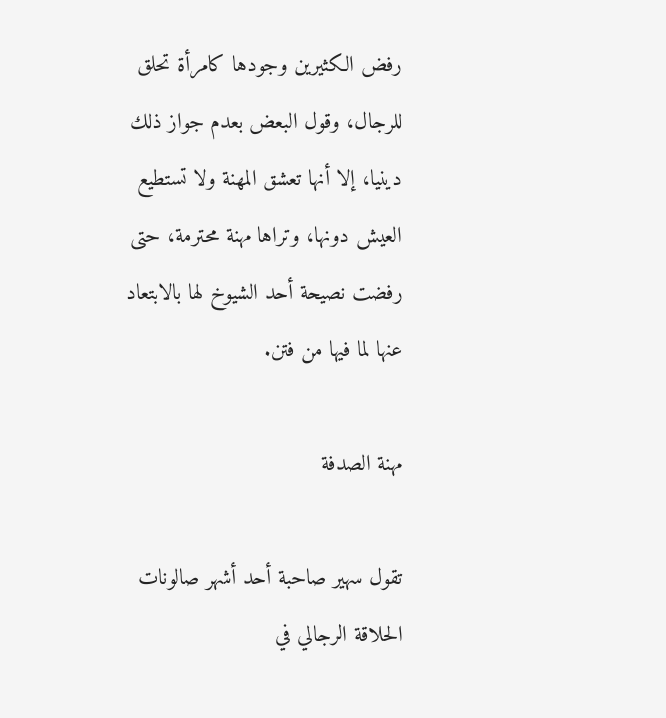رفض الكثيرين وجودها كامرأة تحلق للرجال، وقول البعض بعدم جواز ذلك دينيا، إلا أنها تعشق المهنة ولا تستطيع العيش دونها، وتراها مهنة محترمة، حتى رفضت نصيحة أحد الشيوخ لها بالابتعاد عنها لما فيها من فتن.

مهنة الصدفة

تقول سهير صاحبة أحد أشهر صالونات الحلاقة الرجالي في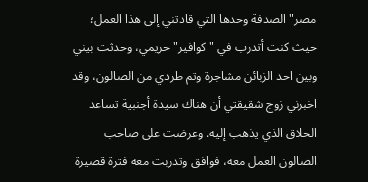مصر"الصدفة وحدها التي قادتني إلى هذا العمل؛ حيث كنت أتدرب في "كوافير" حريمي، وحدثت بيني وبين احد الزبائن مشاجرة وتم طردي من الصالون، وقد اخبرني زوج شقيقتي أن هناك سيدة أجنبية تساعد الحلاق الذي يذهب إليه. وعرضت على صاحب الصالون العمل معه، فوافق وتدربت معه فترة قصيرة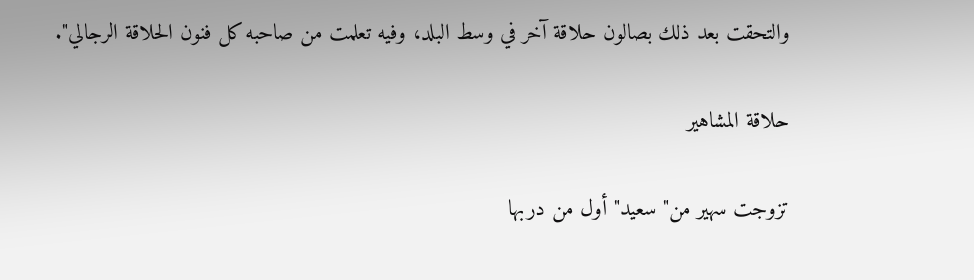والتحقت بعد ذلك بصالون حلاقة آخر في وسط البلد، وفيه تعلمت من صاحبه كل فنون الحلاقة الرجالي".

حلاقة المشاهير

تزوجت سهير من" سعيد" أول من دربها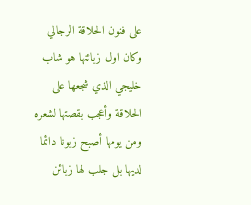على فنون الحلاقة الرجالي وكان اول زبائنها هو شاب خليجي الذي شجعها على الحلاقة وأعجب بقصتها لشعره ومن يومها أصبح زبونا دائما لديها بل جلب لها زبائن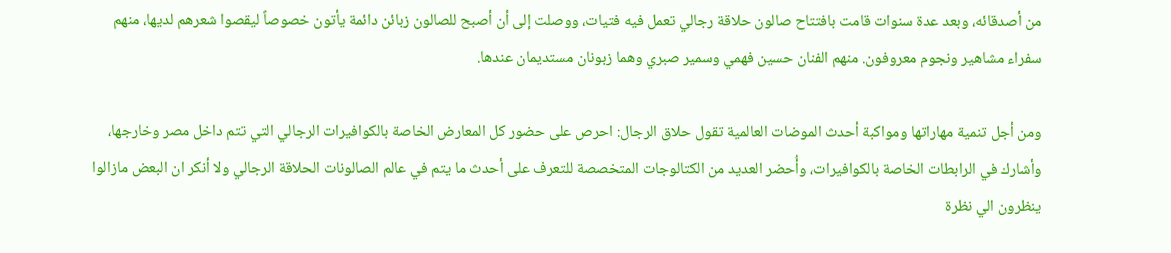من أصدقائه، وبعد عدة سنوات قامت بافتتاح صالون حلاقة رجالي تعمل فيه فتيات، ووصلت إلى أن أصبح للصالون زبائن دائمة يأتون خصوصاً ليقصوا شعرهم لديها، منهم سفراء مشاهير ونجوم معروفون. منهم الفنان حسين فهمي وسمير صبري وهما زبونان مستديمان عندها.

ومن أجل تنمية مهاراتها ومواكبة أحدث الموضات العالمية تقول حلاق الرجال: احرص على حضور كل المعارض الخاصة بالكوافيرات الرجالي التي تتم داخل مصر وخارجها، وأشارك في الرابطات الخاصة بالكوافيرات، وأُحضر العديد من الكتالوجات المتخصصة للتعرف على أحدث ما يتم في عالم الصالونات الحلاقة الرجالي ولا أنكر ان البعض مازالوا ينظرون الي نظرة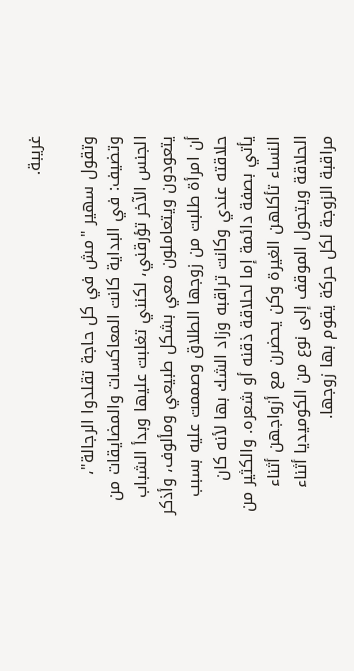غريبة.

وتقول سهير "مش في كل حاجة تقلدوا الرجالة"، وتضيف: في البداية كانت المعاكسات والمضايقات من الجنس الآخر تؤرقني، لكنني تغلبت عليها وبدأ الشباب يتعودون ويتعاملون معي بشكل طبيعي ومألوف، وأذكر أن امرأة طلبت من زوجها الطلاق وصممت عليه بسبب حلاقته عندي وكانت تراقبه وزاد الشك بها لأنه كان يأتي بصفة دائمة إما لحلاقة ذقنه أو شعره. والكثير من النساء تأكلهن الغيرة وكن يحضرن مع أزواجهن أثناء الحلاقة ويتحول الموقف إلى نوع من الكوميديا أثناء مراقبة الزوجة لكل حركة يقوم بها زوجها.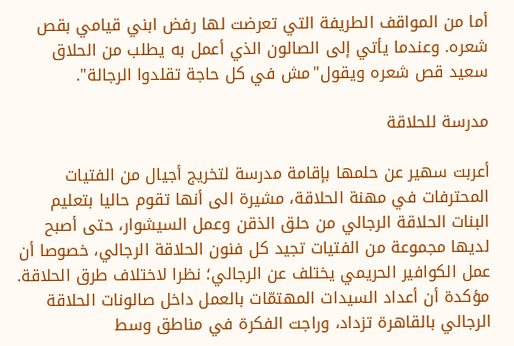أما من المواقف الطريفة التي تعرضت لها رفض ابني قيامي بقص شعره. وعندما يأتي إلى الصالون الذي أعمل به يطلب من الحلاق سعيد قص شعره ويقول"مش في كل حاجة تقلدوا الرجالة".

مدرسة للحلاقة

أعربت سهير عن حلمها بإقامة مدرسة لتخريج أجيال من الفتيات المحترفات في مهنة الحلاقة، مشيرة الى أنها تقوم حاليا بتعليم البنات الحلاقة الرجالي من حلق الذقن وعمل السيشوار، حتى أصبح لديها مجموعة من الفتيات تجيد كل فنون الحلاقة الرجالي، خصوصا أن عمل الكوافير الحريمي يختلف عن الرجالي؛ نظرا لاختلاف طرق الحلاقة. مؤكدة أن أعداد السيدات المهتمّات بالعمل داخل صالونات الحلاقة الرجالي بالقاهرة تزداد، وراجت الفكرة في مناطق وسط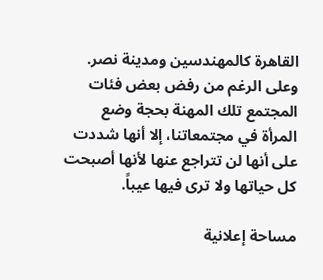القاهرة كالمهندسين ومدينة نصر. وعلى الرغم من رفض بعض فئات المجتمع تلك المهنة بحجة وضع المرأة في مجتمعاتنا، إلا أنها شددت على أنها لن تتراجع عنها لأنها أصبحت كل حياتها ولا ترى فيها عيباً.

مساحة إعلانية